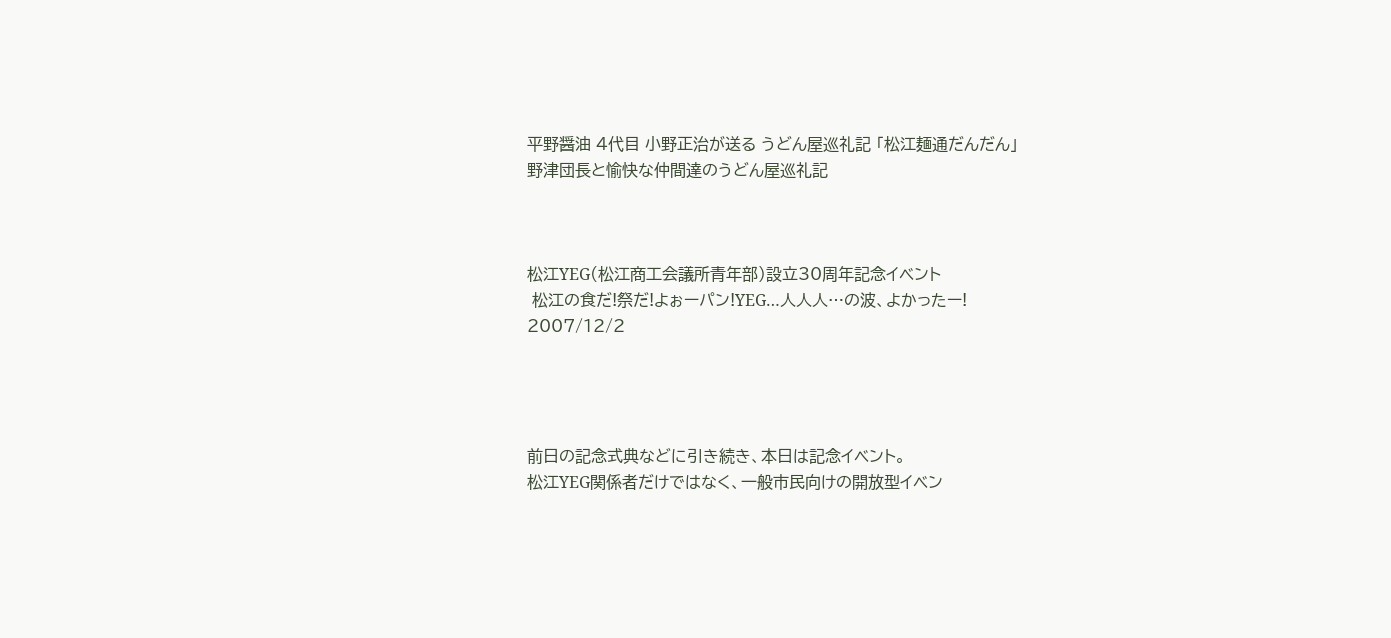平野醤油 4代目 小野正治が送る うどん屋巡礼記 「松江麺通だんだん」
野津団長と愉快な仲間達のうどん屋巡礼記



松江YEG(松江商工会議所青年部)設立30周年記念イベント
 松江の食だ!祭だ!よぉーパン!YEG…人人人…の波、よかったー!
2007/12/2




前日の記念式典などに引き続き、本日は記念イベント。
松江YEG関係者だけではなく、一般市民向けの開放型イベン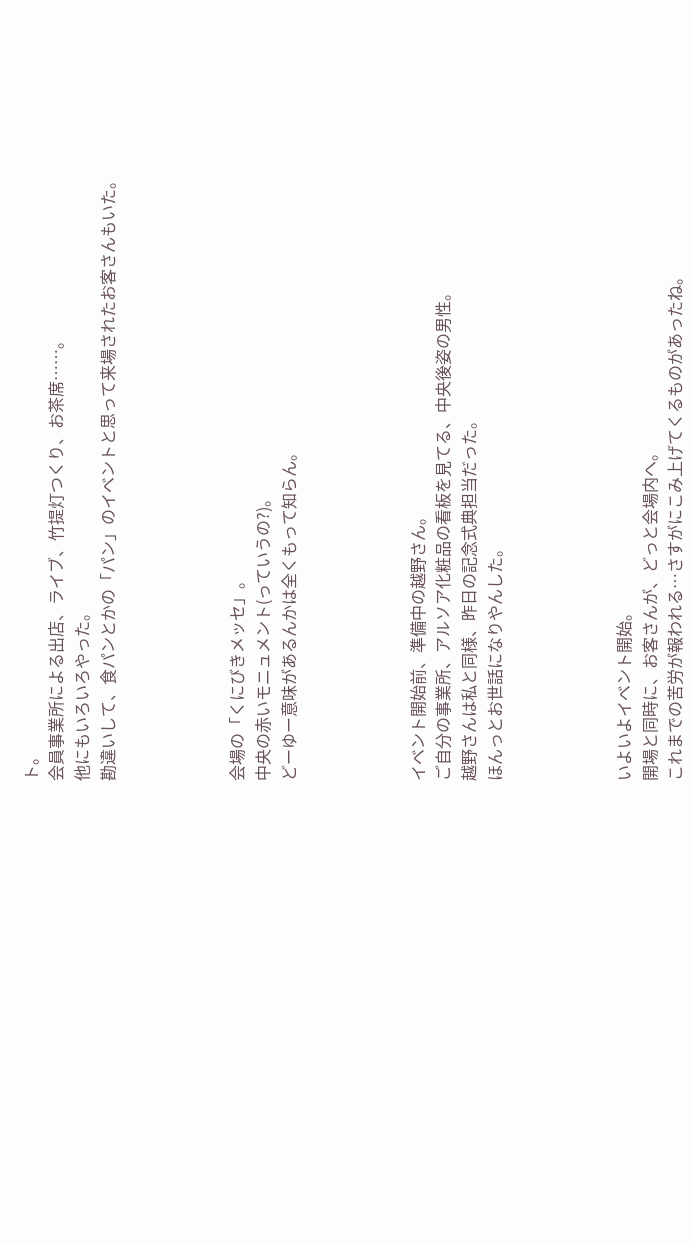ト。
会員事業所による出店、ライブ、竹提灯つくり、お茶席……。
他にもいろいろやった。
勘違いして、食パンとかの「パン」のイベントと思って来場されたお客さんもいた。




会場の「くにびきメッセ」。
中央の赤いモニュメント(っていうの?)。
どーゆー意味があるんかは全くもって知らん。




イベント開始前、準備中の越野さん。
ご自分の事業所、アルソア化粧品の看板を見てる、中央後姿の男性。
越野さんは私と同様、昨日の記念式典担当だった。
ほんっとお世話になりやんした。




いよいよイベント開始。
開場と同時に、お客さんが、どっと会場内へ。
これまでの苦労が報われる…さすがにこみ上げてくるものがあったね。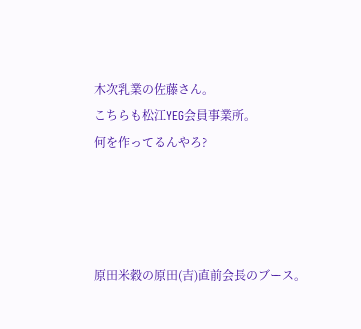木次乳業の佐藤さん。
こちらも松江YEG会員事業所。
何を作ってるんやろ?




原田米穀の原田(吉)直前会長のブース。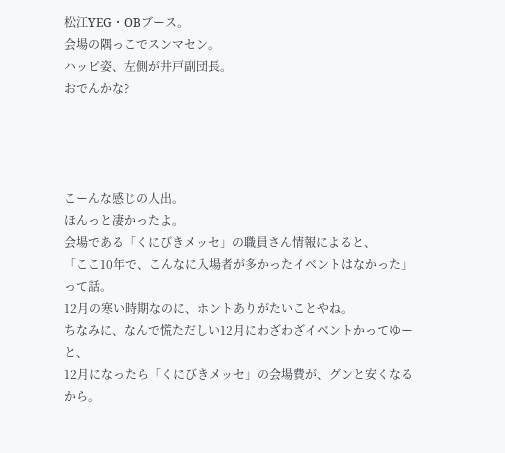松江YEG・OBブース。
会場の隅っこでスンマセン。
ハッピ姿、左側が井戸副団長。
おでんかな?




こーんな感じの人出。
ほんっと凄かったよ。
会場である「くにびきメッセ」の職員さん情報によると、
「ここ10年で、こんなに入場者が多かったイベントはなかった」って話。
12月の寒い時期なのに、ホントありがたいことやね。
ちなみに、なんで慌ただしい12月にわざわざイベントかってゆーと、
12月になったら「くにびきメッセ」の会場費が、グンと安くなるから。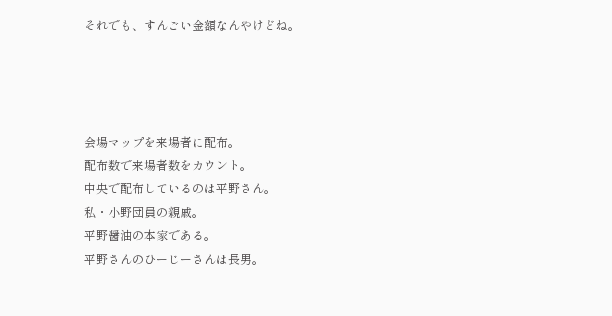それでも、すんごい金額なんやけどね。




会場マップを来場者に配布。
配布数で来場者数をカウント。
中央で配布しているのは平野さん。
私・小野団員の親戚。
平野醤油の本家である。
平野さんのひーじーさんは長男。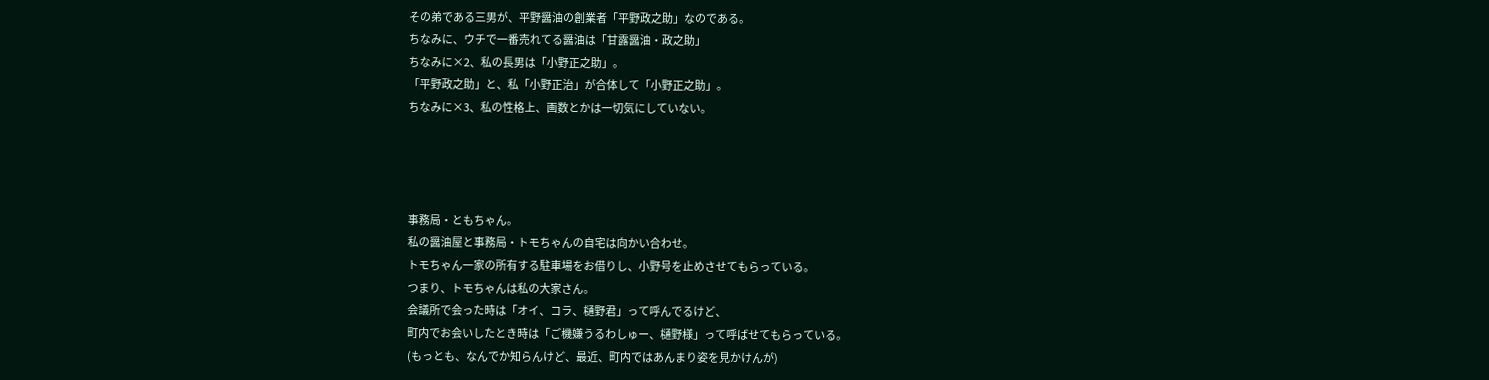その弟である三男が、平野醤油の創業者「平野政之助」なのである。
ちなみに、ウチで一番売れてる醤油は「甘露醤油・政之助」
ちなみに×2、私の長男は「小野正之助」。
「平野政之助」と、私「小野正治」が合体して「小野正之助」。
ちなみに×3、私の性格上、画数とかは一切気にしていない。




事務局・ともちゃん。
私の醤油屋と事務局・トモちゃんの自宅は向かい合わせ。
トモちゃん一家の所有する駐車場をお借りし、小野号を止めさせてもらっている。
つまり、トモちゃんは私の大家さん。
会議所で会った時は「オイ、コラ、樋野君」って呼んでるけど、
町内でお会いしたとき時は「ご機嫌うるわしゅー、樋野様」って呼ばせてもらっている。
(もっとも、なんでか知らんけど、最近、町内ではあんまり姿を見かけんが)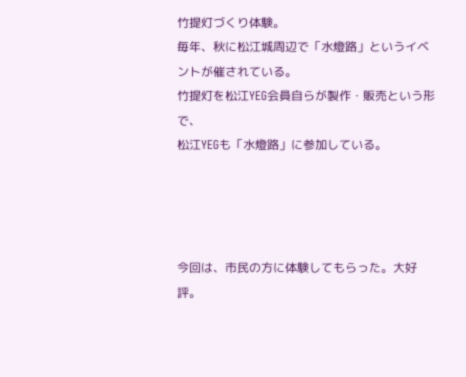竹提灯づくり体験。
毎年、秋に松江城周辺で「水燈路」というイベントが催されている。
竹提灯を松江YEG会員自らが製作・販売という形で、
松江YEGも「水燈路」に参加している。




今回は、市民の方に体験してもらった。大好評。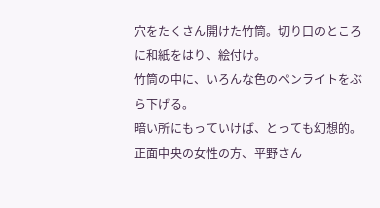穴をたくさん開けた竹筒。切り口のところに和紙をはり、絵付け。
竹筒の中に、いろんな色のペンライトをぶら下げる。
暗い所にもっていけば、とっても幻想的。
正面中央の女性の方、平野さん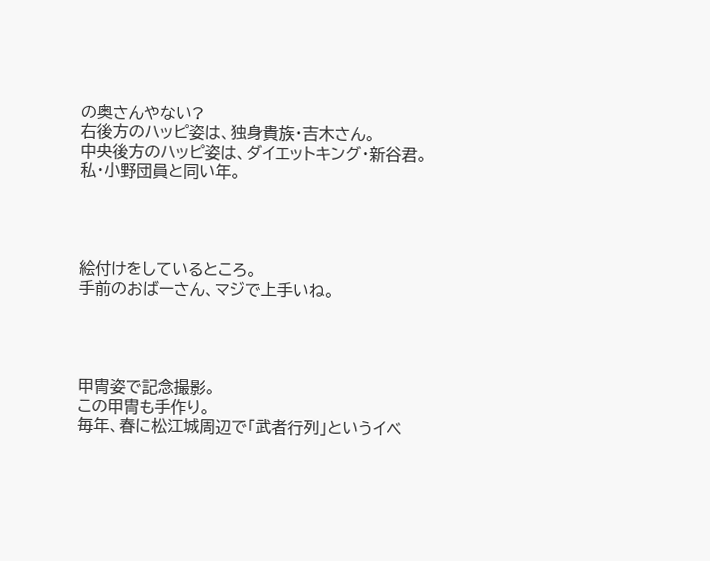の奥さんやない?
右後方のハッピ姿は、独身貴族・吉木さん。
中央後方のハッピ姿は、ダイエットキング・新谷君。
私・小野団員と同い年。




絵付けをしているところ。
手前のおばーさん、マジで上手いね。




甲冑姿で記念撮影。
この甲冑も手作り。
毎年、春に松江城周辺で「武者行列」というイベ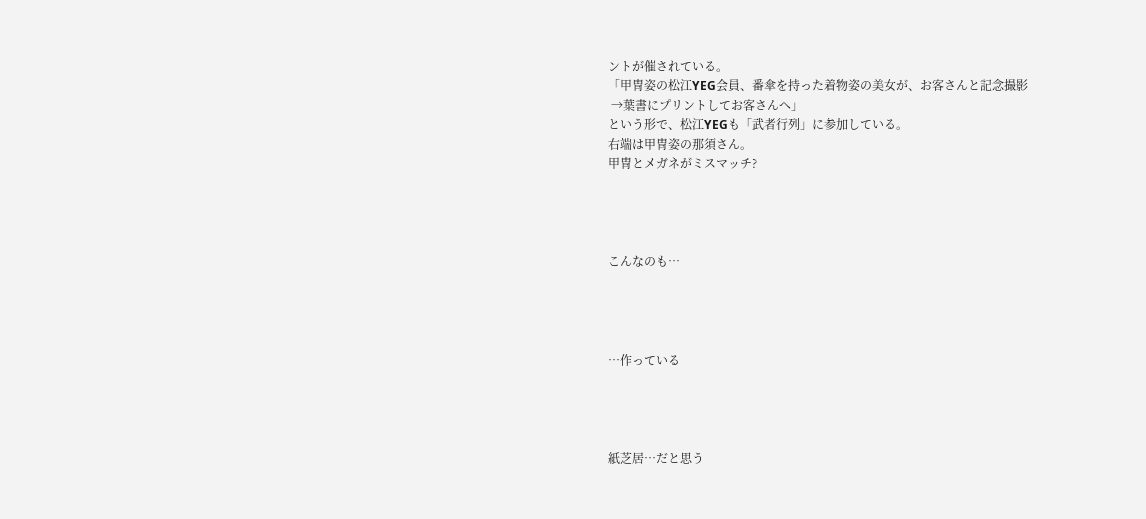ントが催されている。
「甲冑姿の松江YEG会員、番傘を持った着物姿の美女が、お客さんと記念撮影
 →葉書にプリントしてお客さんへ」
という形で、松江YEGも「武者行列」に参加している。
右端は甲冑姿の那須さん。
甲冑とメガネがミスマッチ?




こんなのも…




…作っている




紙芝居…だと思う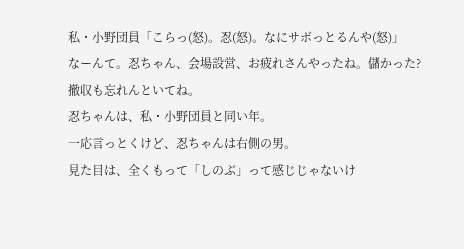私・小野団員「こらっ(怒)。忍(怒)。なにサボっとるんや(怒)」
なーんて。忍ちゃん、会場設営、お疲れさんやったね。儲かった?
撤収も忘れんといてね。
忍ちゃんは、私・小野団員と同い年。
一応言っとくけど、忍ちゃんは右側の男。
見た目は、全くもって「しのぶ」って感じじゃないけ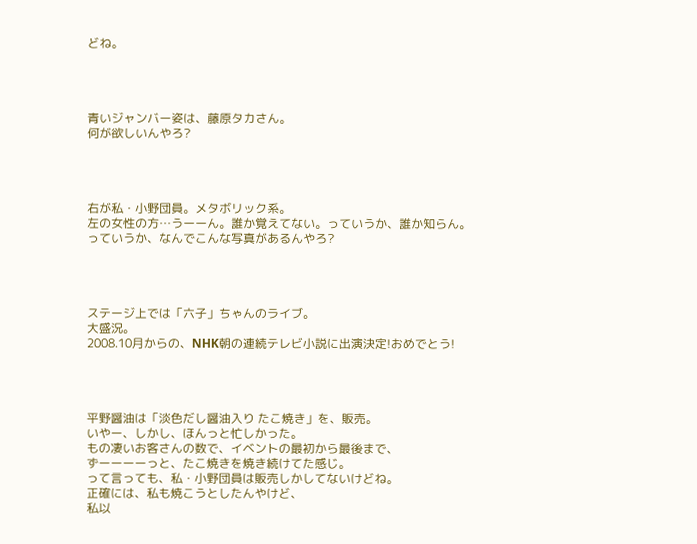どね。




青いジャンバー姿は、藤原タカさん。
何が欲しいんやろ?




右が私・小野団員。メタボリック系。
左の女性の方…うーーん。誰か覚えてない。っていうか、誰か知らん。
っていうか、なんでこんな写真があるんやろ?




ステージ上では「六子」ちゃんのライブ。
大盛況。
2008.10月からの、NHK朝の連続テレビ小説に出演決定!おめでとう!




平野醤油は「淡色だし醤油入り たこ焼き」を、販売。
いやー、しかし、ほんっと忙しかった。
もの凄いお客さんの数で、イベントの最初から最後まで、
ずーーーーっと、たこ焼きを焼き続けてた感じ。
って言っても、私・小野団員は販売しかしてないけどね。
正確には、私も焼こうとしたんやけど、
私以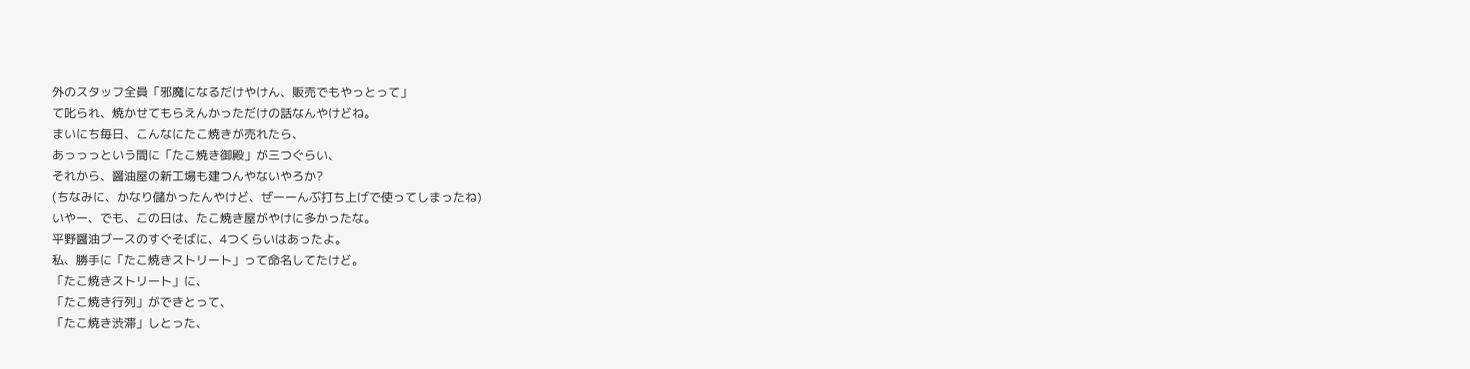外のスタッフ全員「邪魔になるだけやけん、販売でもやっとって」
て叱られ、焼かせてもらえんかっただけの話なんやけどね。
まいにち毎日、こんなにたこ焼きが売れたら、
あっっっという間に「たこ焼き御殿」が三つぐらい、
それから、醤油屋の新工場も建つんやないやろか?
(ちなみに、かなり儲かったんやけど、ぜーーんぶ打ち上げで使ってしまったね)
いやー、でも、この日は、たこ焼き屋がやけに多かったな。
平野醤油ブースのすぐそばに、4つくらいはあったよ。
私、勝手に「たこ焼きストリート」って命名してたけど。
「たこ焼きストリート」に、
「たこ焼き行列」ができとって、
「たこ焼き渋滞」しとった、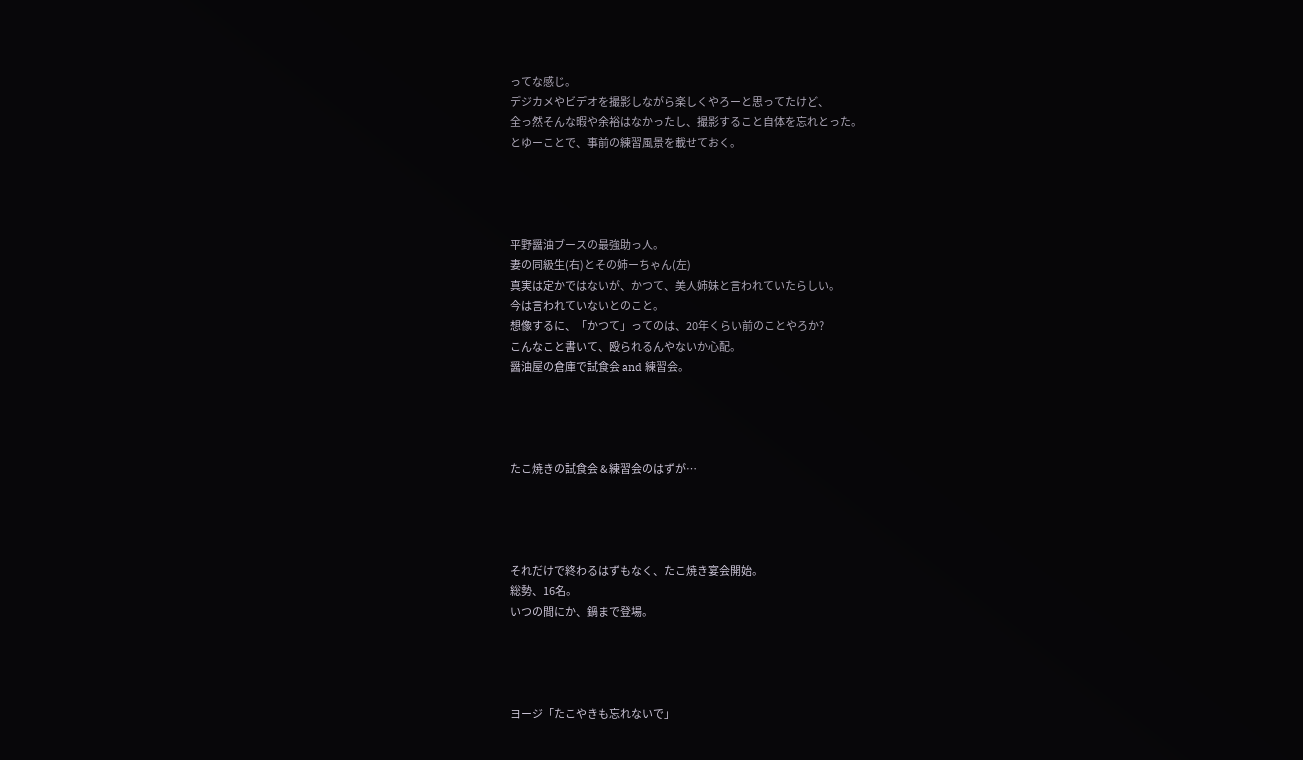ってな感じ。
デジカメやビデオを撮影しながら楽しくやろーと思ってたけど、
全っ然そんな暇や余裕はなかったし、撮影すること自体を忘れとった。
とゆーことで、事前の練習風景を載せておく。




平野醤油ブースの最強助っ人。
妻の同級生(右)とその姉ーちゃん(左)
真実は定かではないが、かつて、美人姉妹と言われていたらしい。
今は言われていないとのこと。
想像するに、「かつて」ってのは、20年くらい前のことやろか?
こんなこと書いて、殴られるんやないか心配。
醤油屋の倉庫で試食会 and 練習会。




たこ焼きの試食会 & 練習会のはずが…




それだけで終わるはずもなく、たこ焼き宴会開始。
総勢、16名。
いつの間にか、鍋まで登場。




ヨージ「たこやきも忘れないで」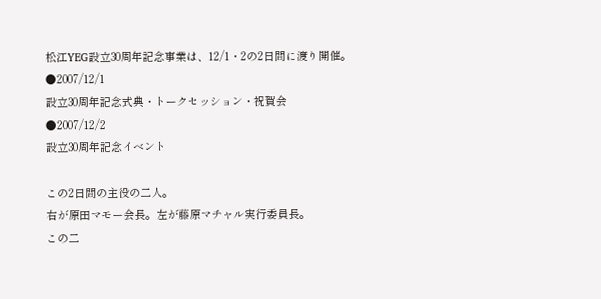松江YEG設立30周年記念事業は、12/1・2の2日間に渡り開催。
●2007/12/1
設立30周年記念式典・トークセッション・祝賀会
●2007/12/2
設立30周年記念イベント

この2日間の主役の二人。
右が原田マモー会長。左が藤原マチャル実行委員長。
この二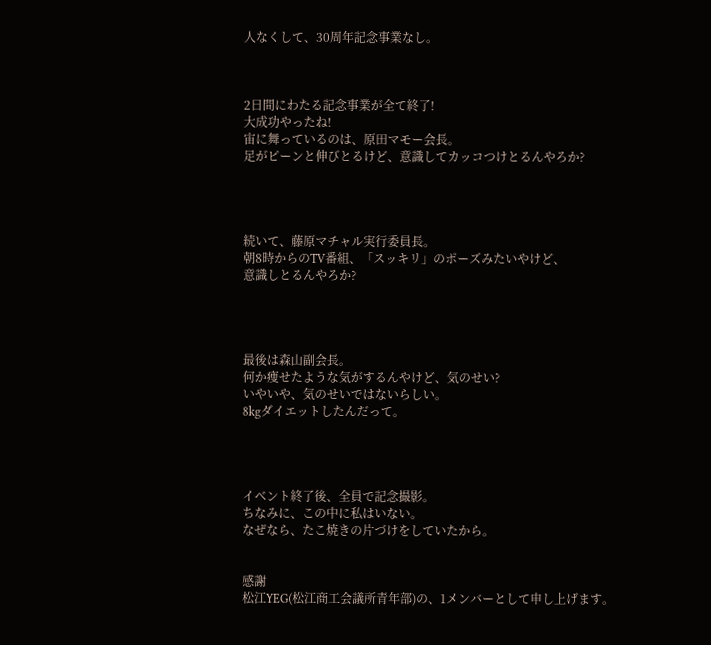人なくして、30周年記念事業なし。



2日間にわたる記念事業が全て終了!
大成功やったね!
宙に舞っているのは、原田マモー会長。
足がピーンと伸びとるけど、意識してカッコつけとるんやろか?




続いて、藤原マチャル実行委員長。
朝8時からのTV番組、「スッキリ」のポーズみたいやけど、
意識しとるんやろか?




最後は森山副会長。
何か痩せたような気がするんやけど、気のせい?
いやいや、気のせいではないらしい。
8kgダイエットしたんだって。




イベント終了後、全員で記念撮影。
ちなみに、この中に私はいない。
なぜなら、たこ焼きの片づけをしていたから。


感謝
松江YEG(松江商工会議所青年部)の、1メンバーとして申し上げます。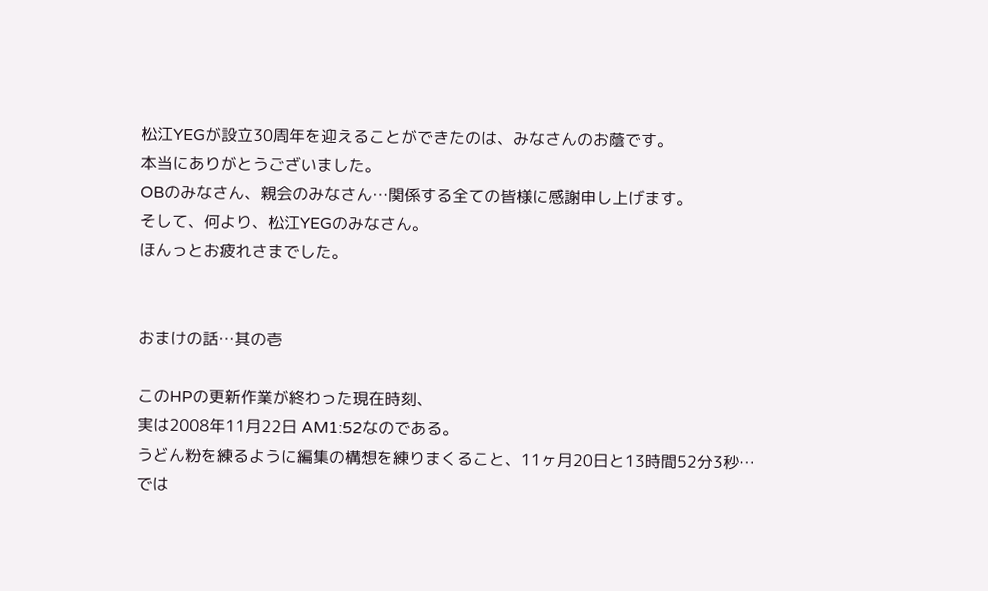松江YEGが設立30周年を迎えることができたのは、みなさんのお蔭です。
本当にありがとうございました。
OBのみなさん、親会のみなさん…関係する全ての皆様に感謝申し上げます。
そして、何より、松江YEGのみなさん。
ほんっとお疲れさまでした。


おまけの話…其の壱

このHPの更新作業が終わった現在時刻、
実は2008年11月22日 AM1:52なのである。
うどん粉を練るように編集の構想を練りまくること、11ヶ月20日と13時間52分3秒…
では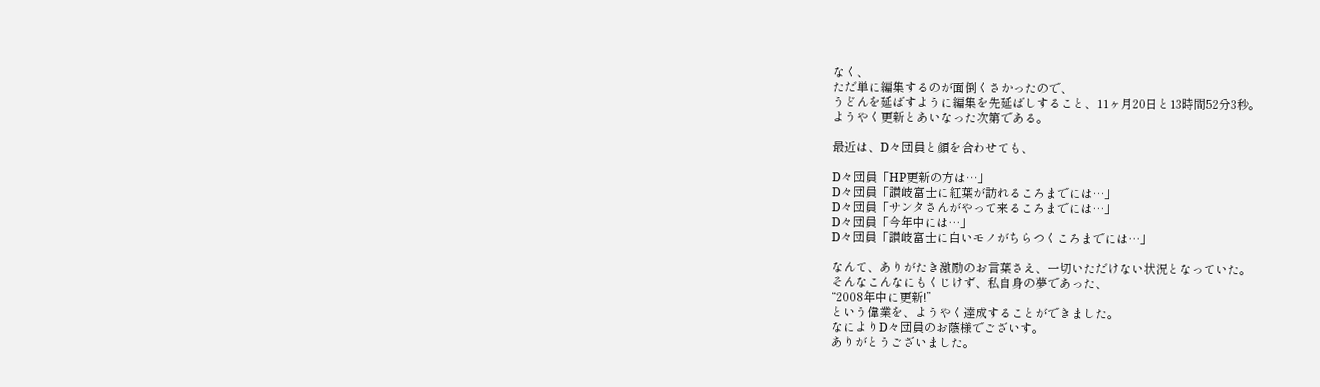なく、
ただ単に編集するのが面倒くさかったので、
うどんを延ばすように編集を先延ばしすること、11ヶ月20日と13時間52分3秒。
ようやく更新とあいなった次第である。

最近は、D々団員と顔を合わせても、

D々団員「HP更新の方は…」
D々団員「讃岐富士に紅葉が訪れるころまでには…」
D々団員「サンタさんがやって来るころまでには…」
D々団員「今年中には…」
D々団員「讃岐富士に白いモノがちらつくころまでには…」

なんて、ありがたき激励のお言葉さえ、一切いただけない状況となっていた。
そんなこんなにもくじけず、私自身の夢であった、
“2008年中に更新!”
という偉業を、ようやく達成することができました。
なによりD々団員のお蔭様でございす。
ありがとうございました。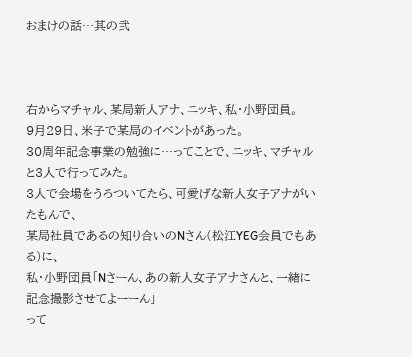おまけの話…其の弐



右からマチャル、某局新人アナ、ニッキ、私・小野団員。
9月29日、米子で某局のイベントがあった。
30周年記念事業の勉強に…ってことで、ニッキ、マチャルと3人で行ってみた。
3人で会場をうろついてたら、可愛げな新人女子アナがいたもんで、
某局社員であるの知り合いのNさん(松江YEG会員でもある)に、
私・小野団員「Nさーん、あの新人女子アナさんと、一緒に記念撮影させてよーーん」
って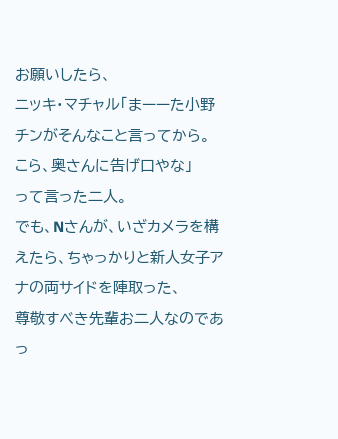お願いしたら、
ニッキ・マチャル「まーーた小野チンがそんなこと言ってから。
こら、奥さんに告げ口やな」
って言った二人。
でも、Nさんが、いざカメラを構えたら、ちゃっかりと新人女子アナの両サイドを陣取った、
尊敬すべき先輩お二人なのであっ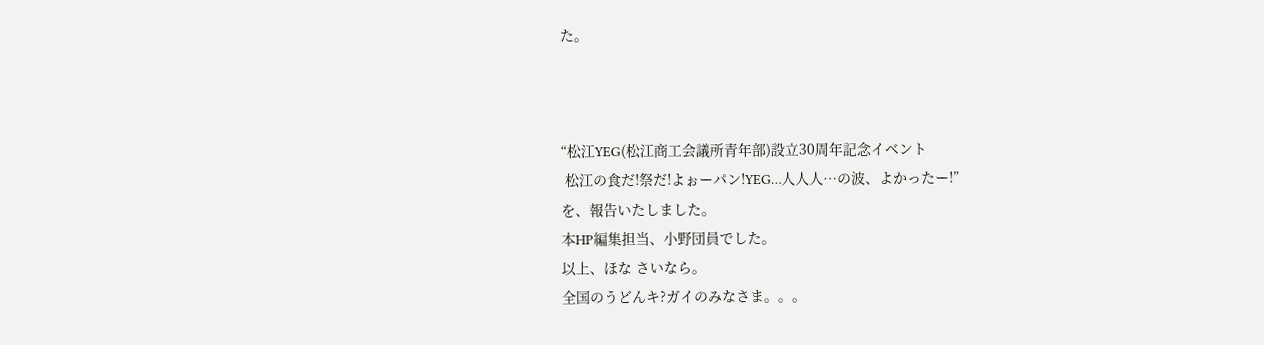た。



“松江YEG(松江商工会議所青年部)設立30周年記念イベント
 松江の食だ!祭だ!よぉーパン!YEG…人人人…の波、よかったー!”
を、報告いたしました。
本HP編集担当、小野団員でした。
以上、ほな さいなら。
全国のうどんキ?ガイのみなさま。。。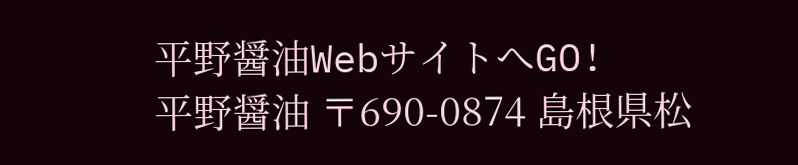平野醤油WebサイトへGO!
平野醤油 〒690-0874 島根県松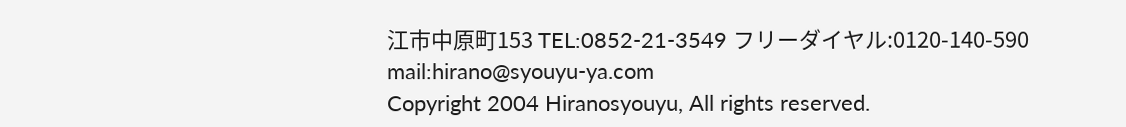江市中原町153 TEL:0852-21-3549 フリーダイヤル:0120-140-590 mail:hirano@syouyu-ya.com
Copyright 2004 Hiranosyouyu, All rights reserved.